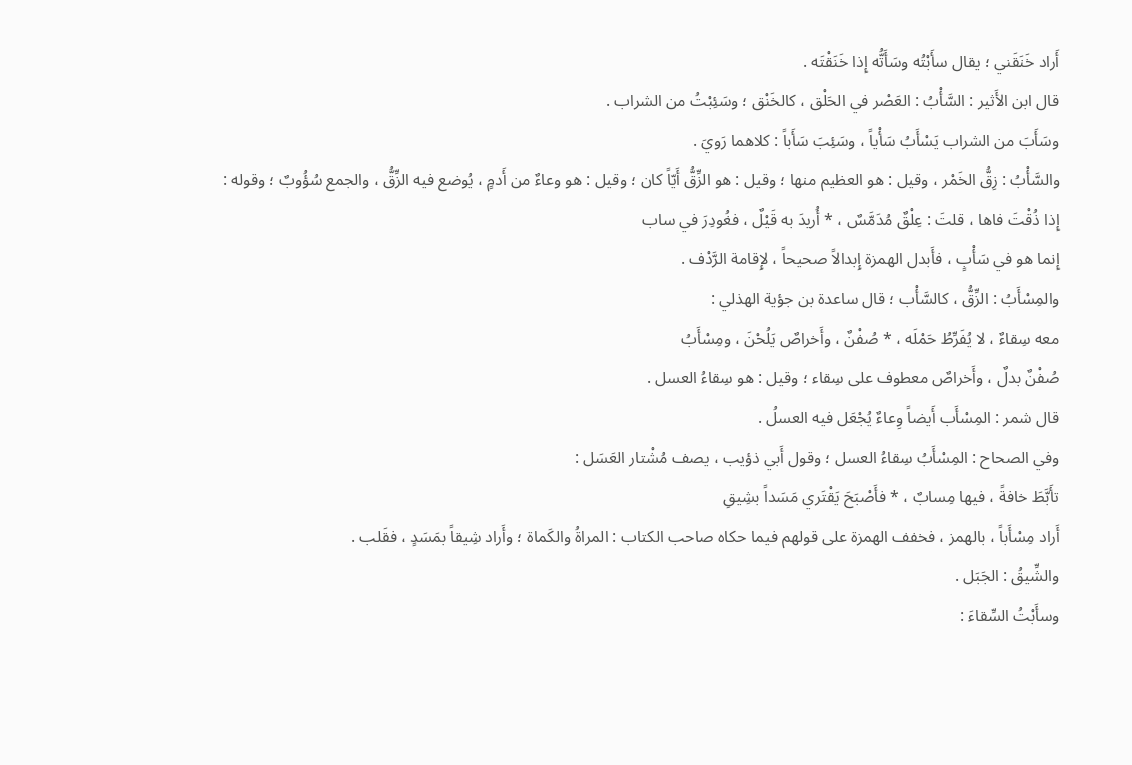أَراد خَنَقَني ؛ يقال سأَبْتُه وسَأَتُّه إِذا خَنَقْتَه .
قال ابن الأَثير : السَّأْبُ : العَصْر في الحَلْق ، كالخَنْق ؛ وسَئِبْتُ من الشراب .
وسَأَبَ من الشراب يَسْأَبُ سَأْياً ، وسَئِبَ سَأَباً : كلاهما رَويَ .
والسَّأْبُ : زِقُّ الخَمْر ، وقيل : هو العظيم منها ؛ وقيل : هو الزِّقُّ أَيّاً كان ؛ وقيل : هو وعاءٌ من أَدمٍ ، يُوضع فيه الزِّقُّ ، والجمع سُؤُوبٌ ؛ وقوله :
إِذا ذُقْتَ فاها ، قلتَ : عِلْقٌ مُدَمَّسٌ ، * أُريدَ به قَيْلٌ ، فغُودِرَ في ساب
إِنما هو في سَأْبٍ ، فأَبدل الهمزة إِبدالاً صحيحاً ، لإِقامة الرَّدْف .
والمِسْأَبُ : الزِّقُّ ، كالسَّأْب ؛ قال ساعدة بن جؤية الهذلي :
معه سِقاءٌ ، لا يُفَرِّطُ حَمْلَه ، * صُفْنٌ ، وأَخراصٌ يَلُحْنَ ، ومِسْأَبُ
صُفْنٌ بدلٌ ، وأَخراصٌ معطوف على سِقاء ؛ وقيل : هو سِقاءُ العسل .
قال شمر : المِسْأَب أَيضاً وِعاءٌ يُجْعَل فيه العسلُ .
وفي الصحاح : المِسْأَبُ سِقاءُ العسل ؛ وقول أَبي ذؤيب ، يصف مُشْتار العَسَل :
تأَبَّطَ خافةً ، فيها مِسابٌ ، * فأَصْبَحَ يَقْتَري مَسَداً بشِيقِ
أَراد مِسْأَباً ، بالهمز ، فخفف الهمزة على قولهم فيما حكاه صاحب الكتاب : المراةُ والكَماة ؛ وأَراد شِيقاً بمَسَدٍ ، فقَلب .
والشِّيقُ : الجَبَل .
وسأَبْتُ السِّقاءَ :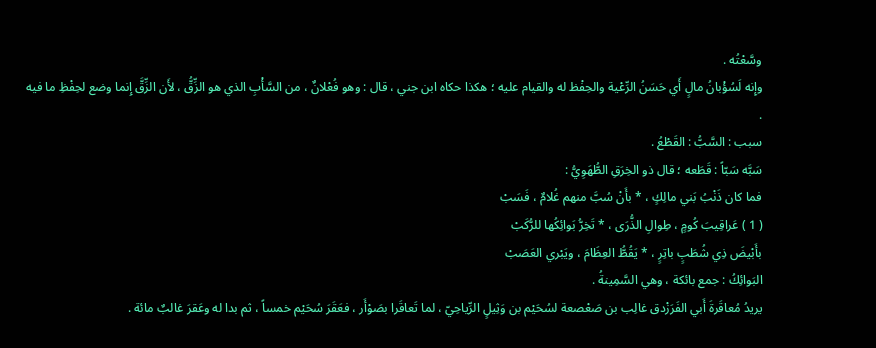وسَّعْتُه .
وإِنه لَسُؤْبانُ مالٍ أَي حَسَنُ الرِّعْية والحِفْظ له والقيام عليه ؛ هكذا حكاه ابن جني ، قال : وهو فُعْلانٌ ، من السَّأْبِ الذي هو الزِّقُّ ، لأَن الزِّقَّ إِنما وضع لحِفْظِ ما فيه .
سبب : السَّبُّ : القَطْعُ .
سَبَّه سَبّاً : قَطَعه ؛ قال ذو الخِرَقِ الطُّهَوِيُّ :
فما كان ذَنْبُ بَني مالِكٍ ، * بأَنْ سُبَّ منهم غُلامٌ ، فَسَبْ
( 1 ) عَراقِيبَ كُومٍ ، طِوالِ الذُّرَى ، * تَخِرُّ بَوائِكُها للرُّكَبْ
بأَبْيضَ ذِي شُطَبٍ باتِرٍ ، * يَقُطُّ العِظَامَ ، ويَبْري العَصَبْ
البَوائِكُ : جمع بائكة ، وهي السَّمِينةُ .
يريدُ مُعاقَرةَ أَبي الفَرَزْدق غالِب بن صَعْصعة لسُحَيْم بن وَثِيلٍ الرِّياحِيّ ، لما تَعاقَرا بصَوْأَر ، فعَقَرَ سُحَيْم خمساً ، ثم بدا له وعَقرَ غالبٌ مائة .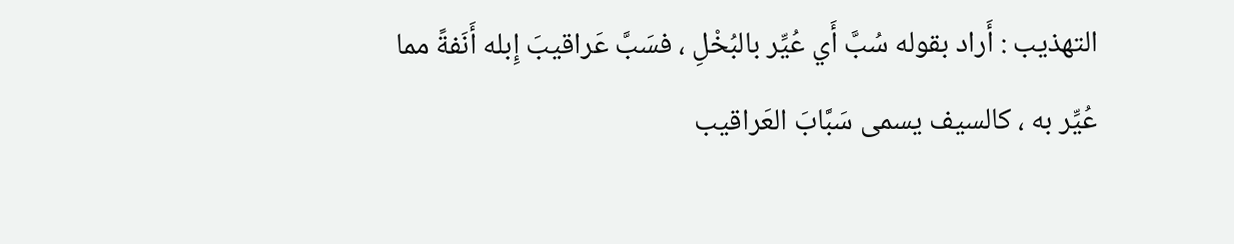التهذيب : أَراد بقوله سُبَّ أَي عُيِّر بالبُخْلِ ، فسَبَّ عَراقيبَ إِبله أَنَفةً مما عُيِّر به ، كالسيف يسمى سَبَّابَ العَراقيب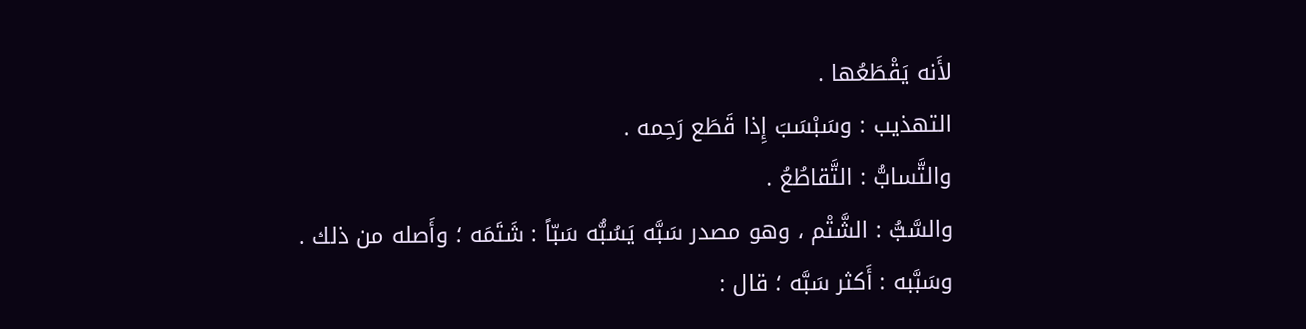لأَنه يَقْطَعُها .
التهذيب : وسَبْسَبَ إِذا قَطَع رَحِمه .
والتَّسابُّ : التَّقاطُعُ .
والسَّبُّ : الشَّتْم ، وهو مصدر سَبَّه يَسُبُّه سَبّاً : شَتَمَه ؛ وأَصله من ذلك .
وسَبَّبه : أَكثر سَبَّه ؛ قال :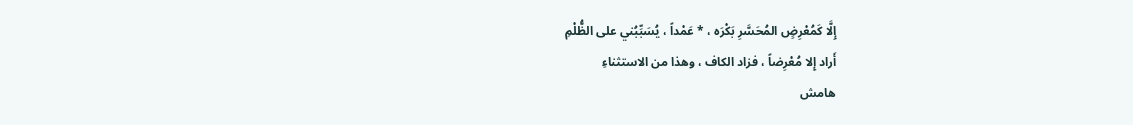إِلَّا كَمُعْرِضٍ المُحَسَّرِ بَكْرَه ، * عَمْداً ، يُسَبِّبُني على الظُّلْمِ
أَراد إِلا مُعْرِضاً ، فزاد الكاف ، وهذا من الاستثناءِ
هامش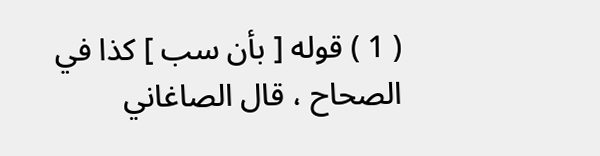( 1 ) قوله [ بأن سب ] كذا في الصحاح ، قال الصاغاني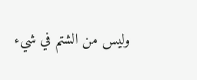وليس من الشتم في شيء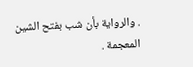. والرواية بأن شب بفتح الشين المعجمة .